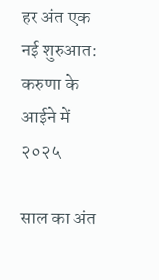हर अंत एक नई शुरुआत: करुणा के आईने में २०२५

साल का अंत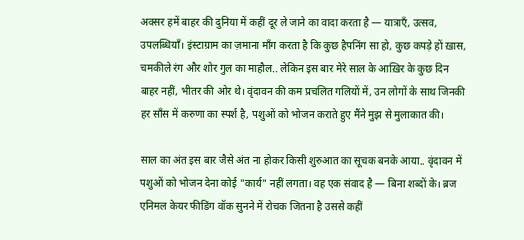अक्सर हमें बाहर की दुनिया में कहीं दूर ले जाने का वादा करता है — यात्राएँ, उत्सव, उपलब्धियाँ। इंस्टाग्राम का ज़माना माँग करता है कि कुछ हैपनिंग सा हो, कुछ कपड़े हों ख़ास, चमकीले रंग और शोर गुल का माहौल.. लेकिन इस बार मेरे साल के आख़िर के कुछ दिन बाहर नहीं, भीतर की ओर थे। वृंदावन की कम प्रचलित गलियों में, उन लोगों के साथ जिनकी हर साँस में करुणा का स्पर्श है, पशुओं को भोजन कराते हुए मैंने मुझ से मुलाकात की।

साल का अंत इस बार जैसे अंत ना होकर किसी शुरुआत का सूचक बनके आया.. वृंदावन में पशुओं को भोजन देना कोई "कार्य" नहीं लगता। वह एक संवाद है — बिना शब्दों के। ब्रज एनिमल केयर फीडिंग वॉक सुनने में रोचक जितना है उससे कहीं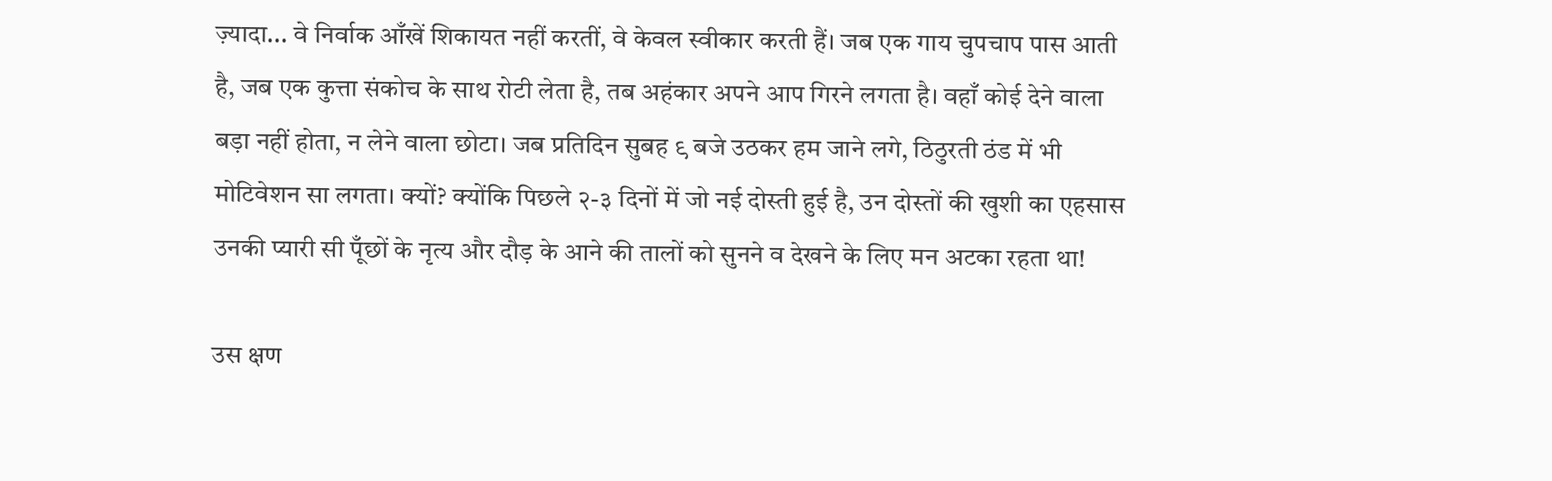ज़्यादा... वे निर्वाक आँखें शिकायत नहीं करतीं, वे केवल स्वीकार करती हैं। जब एक गाय चुपचाप पास आती है, जब एक कुत्ता संकोच के साथ रोटी लेता है, तब अहंकार अपने आप गिरने लगता है। वहाँ कोई देने वाला बड़ा नहीं होता, न लेने वाला छोटा। जब प्रतिदिन सुबह ९ बजे उठकर हम जाने लगे, ठिठुरती ठंड में भी मोटिवेशन सा लगता। क्यों? क्योंकि पिछले २-३ दिनों में जो नई दोस्ती हुई है, उन दोस्तों की खुशी का एहसास उनकी प्यारी सी पूँछों के नृत्य और दौड़ के आने की तालों को सुनने व देखने के लिए मन अटका रहता था!

उस क्षण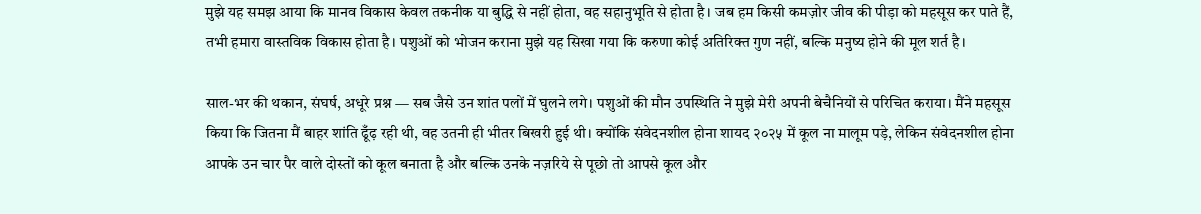मुझे यह समझ आया कि मानव विकास केवल तकनीक या बु‌द्धि से नहीं होता, वह सहानुभूति से होता है। जब हम किसी कमज़ोर जीव की पीड़ा को महसूस कर पाते हैं, तभी हमारा वास्तविक विकास होता है। पशुओं को भोजन कराना मुझे यह सिखा गया कि करुणा कोई अतिरिक्त गुण नहीं, बल्कि मनुष्य होने की मूल शर्त है।

साल-भर की थकान, संघर्ष, अधूरे प्रश्न — सब जैसे उन शांत पलों में घुलने लगे। पशुओं की मौन उपस्थिति ने मुझे मेरी अपनी बेचैनियों से परिचित कराया। मैंने महसूस किया कि जितना मैं बाहर शांति ढूँढ़ रही थी, वह उतनी ही भीतर बिखरी हुई थी। क्योंकि संवेदनशील होना शायद २०२५ में कूल ना मालूम पड़े, लेकिन संवेदनशील होना आपके उन चार पैर वाले दोस्तों को कूल बनाता है और बल्कि उनके नज़रिये से पूछो तो आपसे कूल और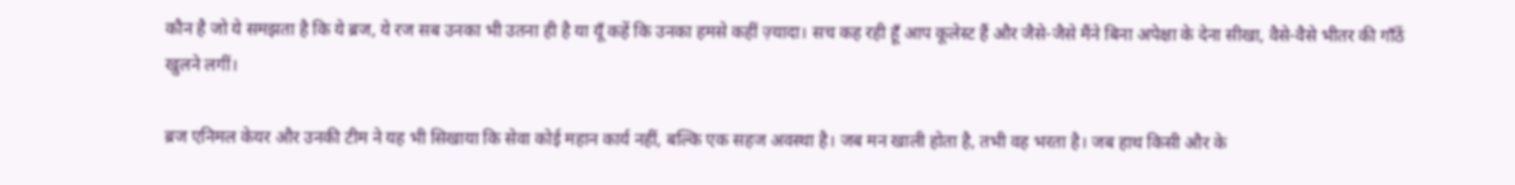कौन है जो ये समझता है कि ये ब्रज, ये रज सब उनका भी उतना ही है या यूँ कहें कि उनका हमसे कहीं ज़्यादा। सच कह रही हूँ आप कूलेस्ट हैं और जैसे-जैसे मैंने बिना अपेक्षा के देना सीखा, वैसे-वैसे भीतर की गाँठें खुलने लगीं।

ब्रज एनिमल केयर और उनकी टीम ने यह भी सिखाया कि सेवा कोई महान कार्य नहीं, बल्कि एक सहज अवस्था है। जब मन खाली होता है, तभी वह भरता है। जब हाथ किसी और के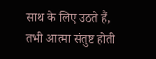साथ के लिए उठते हैं, तभी आत्मा संतुष्ट होती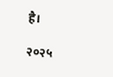है।

२०२५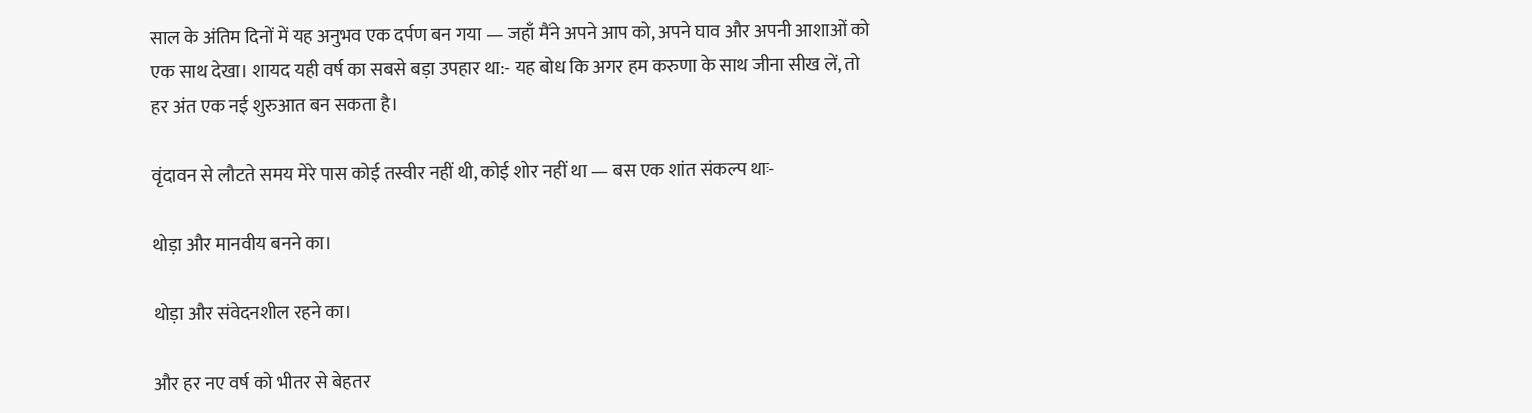साल के अंतिम दिनों में यह अनुभव एक दर्पण बन गया — जहाँ मैंने अपने आप को, अपने घाव और अपनी आशाओं को एक साथ देखा। शायद यही वर्ष का सबसे बड़ा उपहार था:- यह बोध कि अगर हम करुणा के साथ जीना सीख लें, तो हर अंत एक नई शुरुआत बन सकता है।

वृंदावन से लौटते समय मेरे पास कोई तस्वीर नहीं थी, कोई शोर नहीं था — बस एक शांत संकल्प थाः-

थोड़ा और मानवीय बनने का।

थोड़ा और संवेदनशील रहने का।

और हर नए वर्ष को भीतर से बेहतर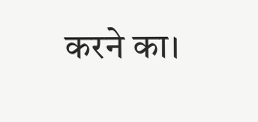करने का।